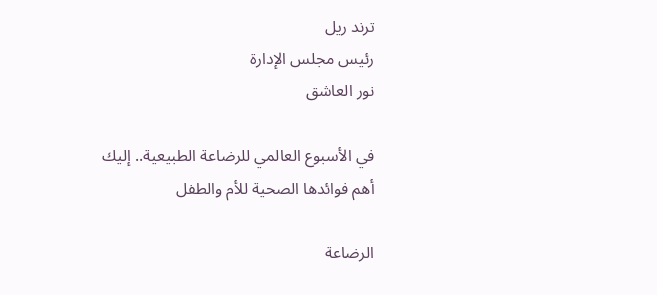ترند ريل
رئيس مجلس الإدارة
نور العاشق

في الأسبوع العالمي للرضاعة الطبيعية.. إليك أهم فوائدها الصحية للأم والطفل

الرضاعة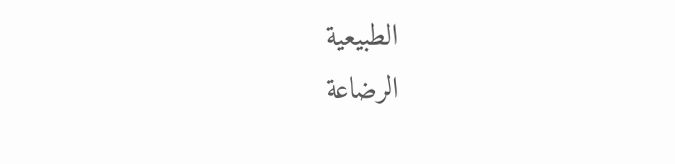الطبيعية
الرضاعة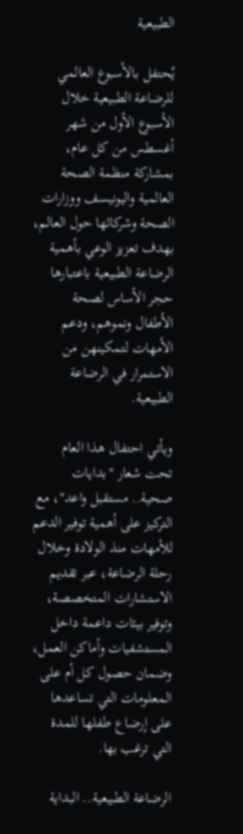الطبيعية

يُحتفل بـالأسبوع العالمي للرضاعة الطبيعية خلال الأسبوع الأول من شهر أغسطس من كل عام، بمشاركة منظمة الصحة العالمية واليونيسف ووزارات الصحة وشركائها حول العالم، بهدف تعزيز الوعي بأهمية الرضاعة الطبيعية باعتبارها حجر الأساس لصحة الأطفال ونموهم، ودعم الأمهات لتمكينهن من الاستمرار في الرضاعة الطبيعية.

ويأتي احتفال هذا العام تحت شعار "بدايات صحية.. مستقبل واعد"، مع التركيز على أهمية توفير الدعم للأمهات منذ الولادة وخلال رحلة الرضاعة، عبر تقديم الاستشارات المتخصصة، وتوفير بيئات داعمة داخل المستشفيات وأماكن العمل، وضمان حصول كل أم على المعلومات التي تساعدها على إرضاع طفلها للمدة التي ترغب بها.

الرضاعة الطبيعية.. البداية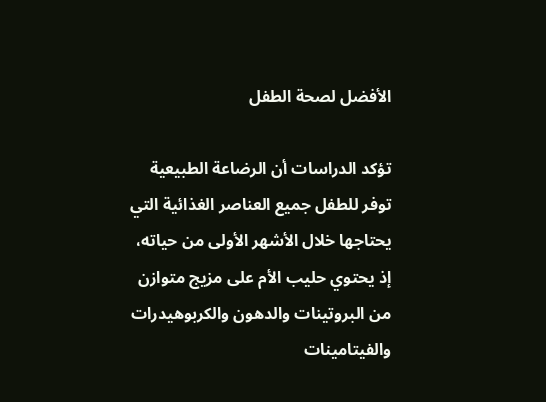الأفضل لصحة الطفل

تؤكد الدراسات أن الرضاعة الطبيعية توفر للطفل جميع العناصر الغذائية التي يحتاجها خلال الأشهر الأولى من حياته، إذ يحتوي حليب الأم على مزيج متوازن من البروتينات والدهون والكربوهيدرات والفيتامينات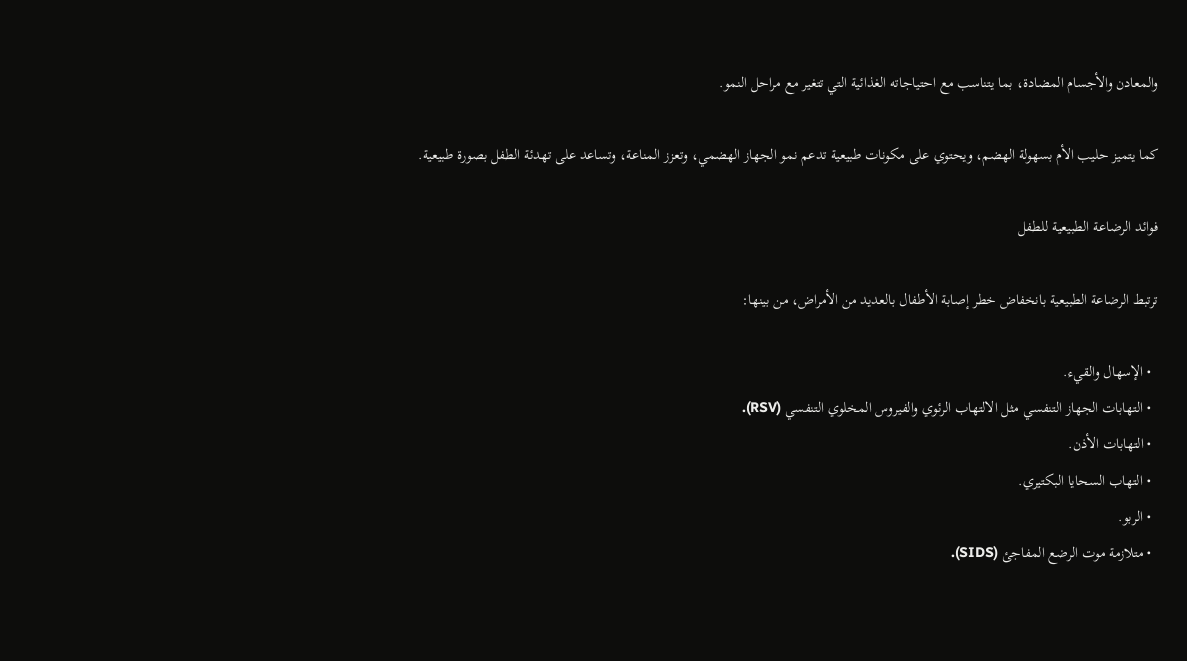والمعادن والأجسام المضادة، بما يتناسب مع احتياجاته الغذائية التي تتغير مع مراحل النمو.

كما يتميز حليب الأم بسهولة الهضم، ويحتوي على مكونات طبيعية تدعم نمو الجهاز الهضمي، وتعزز المناعة، وتساعد على تهدئة الطفل بصورة طبيعية.

فوائد الرضاعة الطبيعية للطفل

ترتبط الرضاعة الطبيعية بانخفاض خطر إصابة الأطفال بالعديد من الأمراض، من بينها:

  • الإسهال والقيء.
  • التهابات الجهاز التنفسي مثل الالتهاب الرئوي والفيروس المخلوي التنفسي (RSV).
  • التهابات الأذن.
  • التهاب السحايا البكتيري.
  • الربو.
  • متلازمة موت الرضع المفاجئ (SIDS).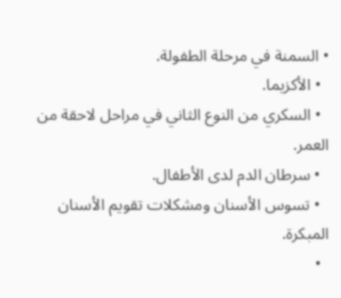• السمنة في مرحلة الطفولة.
  • الأكزيما.
  • السكري من النوع الثاني في مراحل لاحقة من العمر.
  • سرطان الدم لدى الأطفال.
  • تسوس الأسنان ومشكلات تقويم الأسنان المبكرة.
  •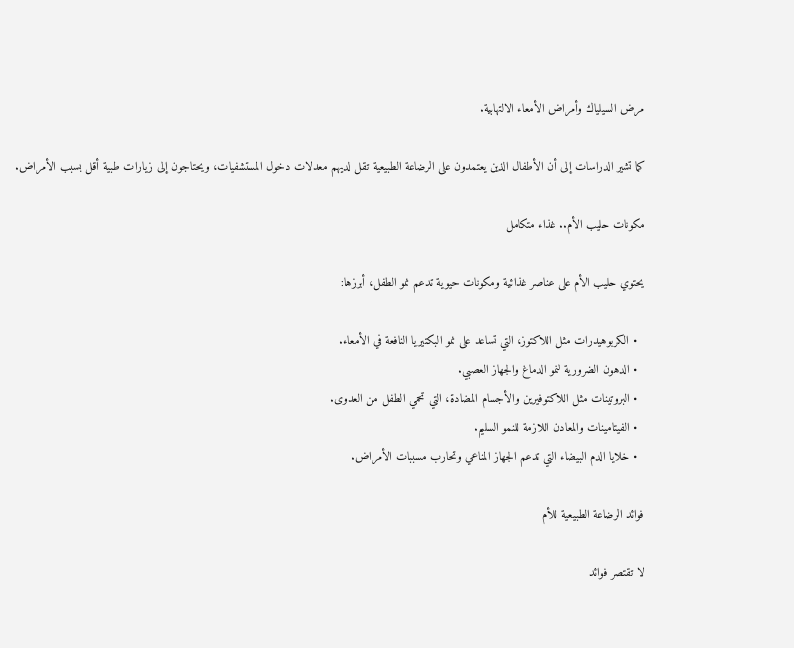مرض السيلياك وأمراض الأمعاء الالتهابية.

كما تشير الدراسات إلى أن الأطفال الذين يعتمدون على الرضاعة الطبيعية تقل لديهم معدلات دخول المستشفيات، ويحتاجون إلى زيارات طبية أقل بسبب الأمراض.

مكونات حليب الأم.. غذاء متكامل

يحتوي حليب الأم على عناصر غذائية ومكونات حيوية تدعم نمو الطفل، أبرزها:

  • الكربوهيدرات مثل اللاكتوز، التي تساعد على نمو البكتيريا النافعة في الأمعاء.
  • الدهون الضرورية لنمو الدماغ والجهاز العصبي.
  • البروتينات مثل اللاكتوفيرين والأجسام المضادة، التي تحمي الطفل من العدوى.
  • الفيتامينات والمعادن اللازمة للنمو السليم.
  • خلايا الدم البيضاء التي تدعم الجهاز المناعي وتحارب مسببات الأمراض.

فوائد الرضاعة الطبيعية للأم

لا تقتصر فوائد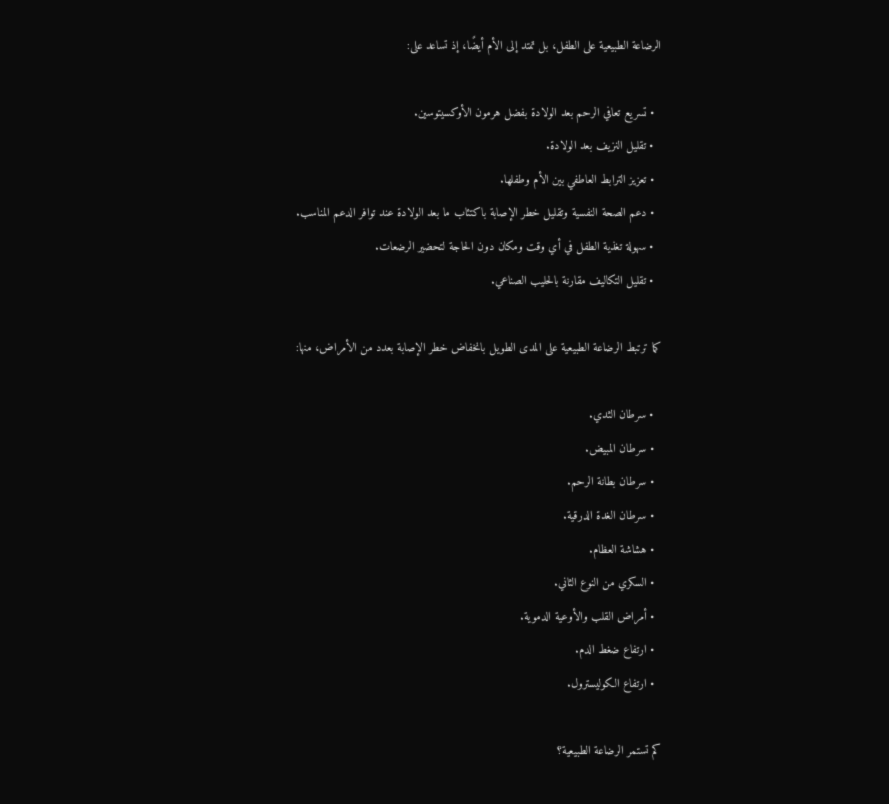الرضاعة الطبيعية على الطفل، بل تمتد إلى الأم أيضًا، إذ تساعد على:

  • تسريع تعافي الرحم بعد الولادة بفضل هرمون الأوكسيتوسين.
  • تقليل النزيف بعد الولادة.
  • تعزيز الترابط العاطفي بين الأم وطفلها.
  • دعم الصحة النفسية وتقليل خطر الإصابة باكتئاب ما بعد الولادة عند توافر الدعم المناسب.
  • سهولة تغذية الطفل في أي وقت ومكان دون الحاجة لتحضير الرضعات.
  • تقليل التكاليف مقارنة بالحليب الصناعي.

كما ترتبط الرضاعة الطبيعية على المدى الطويل بانخفاض خطر الإصابة بعدد من الأمراض، منها:

  • سرطان الثدي.
  • سرطان المبيض.
  • سرطان بطانة الرحم.
  • سرطان الغدة الدرقية.
  • هشاشة العظام.
  • السكري من النوع الثاني.
  • أمراض القلب والأوعية الدموية.
  • ارتفاع ضغط الدم.
  • ارتفاع الكوليسترول.

كم تستمر الرضاعة الطبيعية؟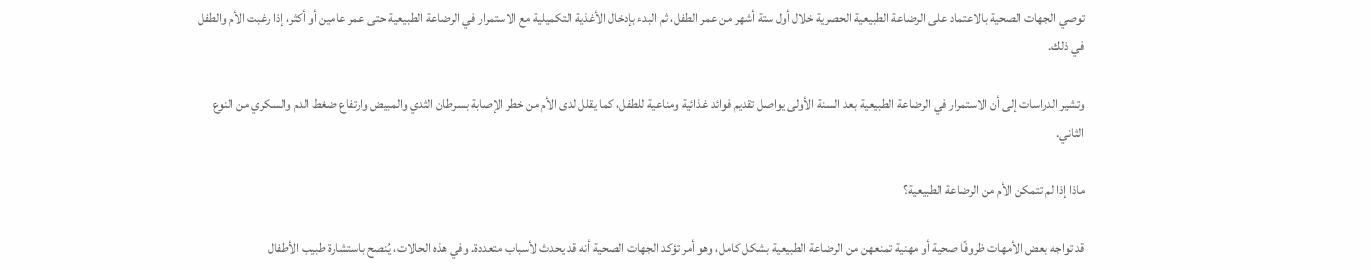توصي الجهات الصحية بالاعتماد على الرضاعة الطبيعية الحصرية خلال أول ستة أشهر من عمر الطفل، ثم البدء بإدخال الأغذية التكميلية مع الاستمرار في الرضاعة الطبيعية حتى عمر عامين أو أكثر، إذا رغبت الأم والطفل في ذلك.

وتشير الدراسات إلى أن الاستمرار في الرضاعة الطبيعية بعد السنة الأولى يواصل تقديم فوائد غذائية ومناعية للطفل، كما يقلل لدى الأم من خطر الإصابة بسرطان الثدي والمبيض وارتفاع ضغط الدم والسكري من النوع الثاني.

ماذا إذا لم تتمكن الأم من الرضاعة الطبيعية؟

قد تواجه بعض الأمهات ظروفًا صحية أو مهنية تمنعهن من الرضاعة الطبيعية بشكل كامل، وهو أمر تؤكد الجهات الصحية أنه قد يحدث لأسباب متعددة. وفي هذه الحالات، يُنصح باستشارة طبيب الأطفال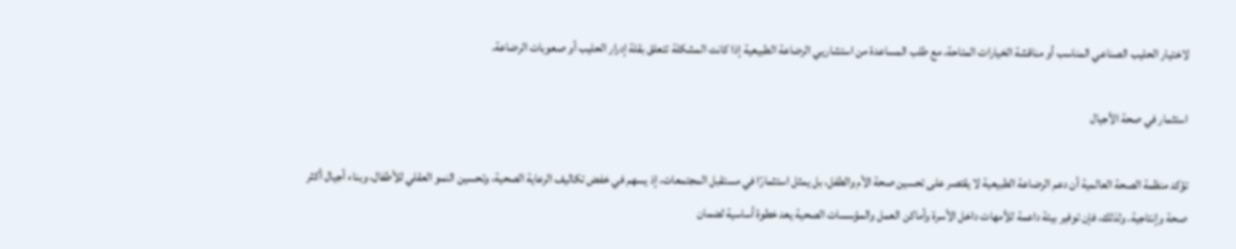لاختيار الحليب الصناعي المناسب أو مناقشة الخيارات المتاحة، مع طلب المساعدة من استشاريي الرضاعة الطبيعية إذا كانت المشكلة تتعلق بقلة إدرار الحليب أو صعوبات الرضاعة.

استثمار في صحة الأجيال

تؤكد منظمة الصحة العالمية أن دعم الرضاعة الطبيعية لا يقتصر على تحسين صحة الأم والطفل، بل يمثل استثمارًا في مستقبل المجتمعات، إذ يسهم في خفض تكاليف الرعاية الصحية، وتحسين النمو العقلي للأطفال، وبناء أجيال أكثر صحة وإنتاجية. ولذلك، فإن توفير بيئة داعمة للأمهات داخل الأسرة وأماكن العمل والمؤسسات الصحية يعد خطوة أساسية لضمان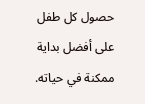حصول كل طفل على أفضل بداية ممكنة في حياته.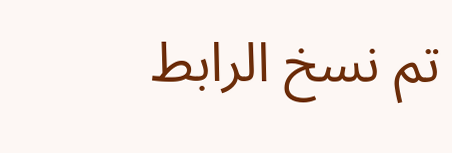تم نسخ الرابط